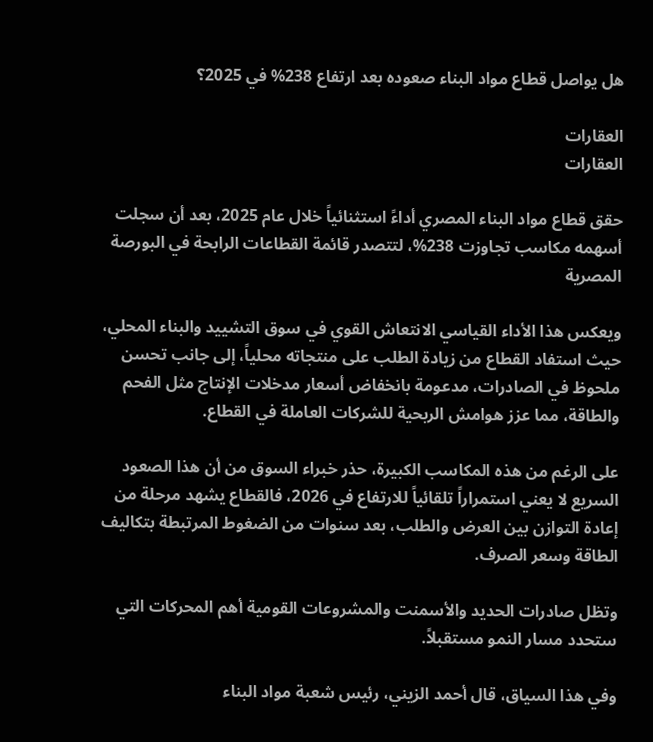هل يواصل قطاع مواد البناء صعوده بعد ارتفاع 238% في 2025؟

العقارات
العقارات

حقق قطاع مواد البناء المصري أداءً استثنائياً خلال عام 2025، بعد أن سجلت أسهمه مكاسب تجاوزت 238%، لتتصدر قائمة القطاعات الرابحة في البورصة المصرية

ويعكس هذا الأداء القياسي الانتعاش القوي في سوق التشييد والبناء المحلي، حيث استفاد القطاع من زيادة الطلب على منتجاته محلياً، إلى جانب تحسن ملحوظ في الصادرات، مدعومة بانخفاض أسعار مدخلات الإنتاج مثل الفحم والطاقة، مما عزز هوامش الربحية للشركات العاملة في القطاع.

على الرغم من هذه المكاسب الكبيرة، حذر خبراء السوق من أن هذا الصعود السريع لا يعني استمراراً تلقائياً للارتفاع في 2026، فالقطاع يشهد مرحلة من إعادة التوازن بين العرض والطلب، بعد سنوات من الضغوط المرتبطة بتكاليف الطاقة وسعر الصرف.

وتظل صادرات الحديد والأسمنت والمشروعات القومية أهم المحركات التي ستحدد مسار النمو مستقبلاً.

وفي هذا السياق، قال أحمد الزيني، رئيس شعبة مواد البناء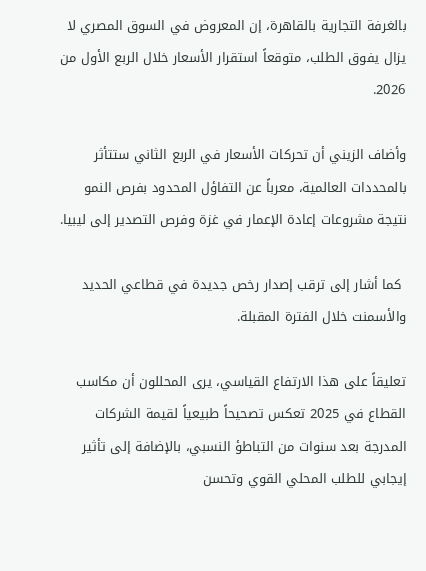بالغرفة التجارية بالقاهرة، إن المعروض في السوق المصري لا يزال يفوق الطلب، متوقعاً استقرار الأسعار خلال الربع الأول من 2026.

وأضاف الزيني أن تحركات الأسعار في الربع الثاني ستتأثر بالمحددات العالمية، معرباً عن التفاؤل المحدود بفرص النمو نتيجة مشروعات إعادة الإعمار في غزة وفرص التصدير إلى ليبيا.

 كما أشار إلى ترقب إصدار رخص جديدة في قطاعي الحديد والأسمنت خلال الفترة المقبلة.

تعليقاً على هذا الارتفاع القياسي، يرى المحللون أن مكاسب القطاع في 2025 تعكس تصحيحاً طبيعياً لقيمة الشركات المدرجة بعد سنوات من التباطؤ النسبي، بالإضافة إلى تأثير إيجابي للطلب المحلي القوي وتحسن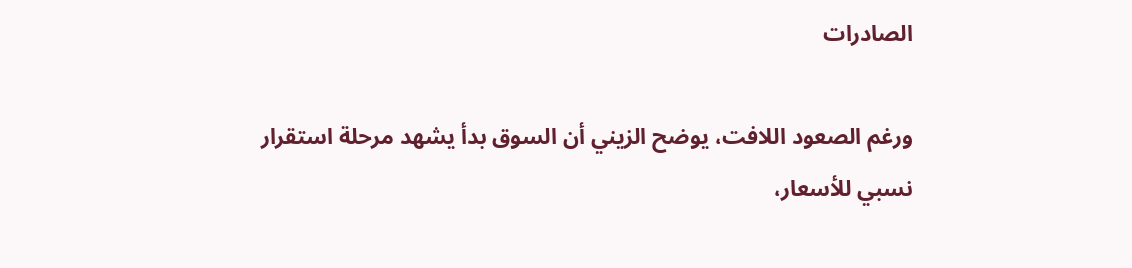الصادرات

ورغم الصعود اللافت، يوضح الزيني أن السوق بدأ يشهد مرحلة استقرار نسبي للأسعار،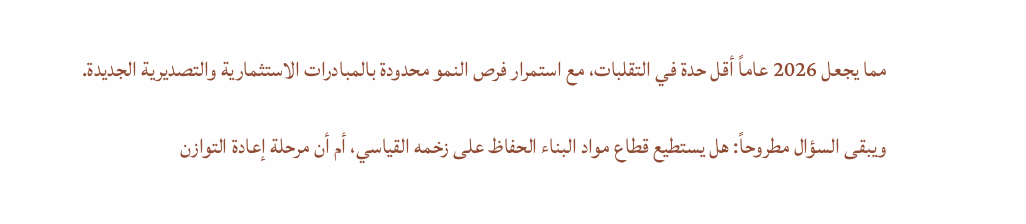مما يجعل 2026 عاماً أقل حدة في التقلبات، مع استمرار فرص النمو محدودة بالمبادرات الاستثمارية والتصديرية الجديدة.

ويبقى السؤال مطروحاً: هل يستطيع قطاع مواد البناء الحفاظ على زخمه القياسي، أم أن مرحلة إعادة التوازن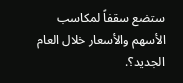ستضع سقفاً لمكاسب الأسهم والأسعار خلال العام الجديد؟.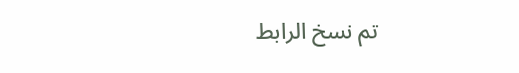تم نسخ الرابط